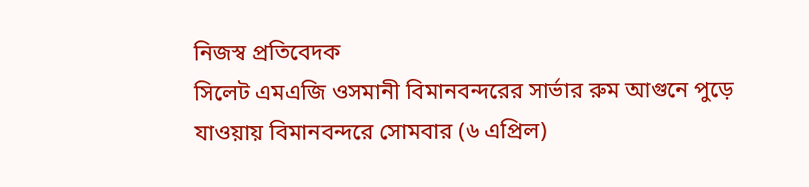নিজস্ব প্রতিবেদক
সিলেট এমএজি ওসমানী বিমানবন্দরের সার্ভার রুম আগুনে পুড়ে যাওয়ায় বিমানবন্দরে সোমবার (৬ এপ্রিল)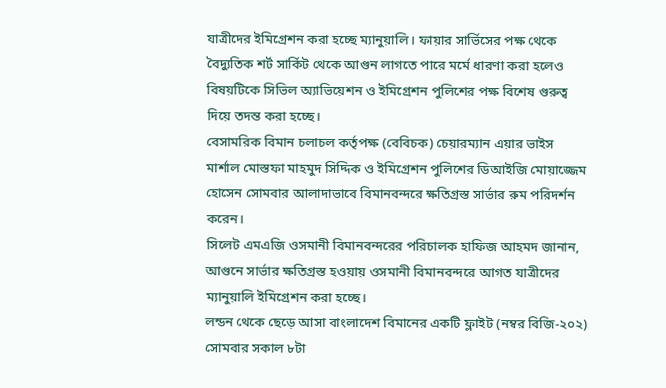যাত্রীদের ইমিগ্রেশন করা হচ্ছে ম্যানুয়ালি। ফায়ার সার্ভিসের পক্ষ থেকে বৈদ্যুতিক শর্ট সার্কিট থেকে আগুন লাগতে পারে মর্মে ধারণা করা হলেও বিষয়টিকে সিভিল অ্যাভিয়েশন ও ইমিগ্রেশন পুলিশের পক্ষ বিশেষ গুরুত্ব দিয়ে তদন্ত করা হচ্ছে।
বেসামরিক বিমান চলাচল কর্তৃপক্ষ (বেবিচক) চেয়ারম্যান এয়ার ভাইস মার্শাল মোস্তফা মাহমুদ সিদ্দিক ও ইমিগ্রেশন পুলিশের ডিআইজি মোয়াজ্জেম হোসেন সোমবার আলাদাভাবে বিমানবন্দরে ক্ষতিগ্রস্ত সার্ভার রুম পরিদর্শন করেন।
সিলেট এমএজি ওসমানী বিমানবন্দরের পরিচালক হাফিজ আহমদ জানান, আগুনে সার্ভার ক্ষতিগ্রস্ত হওয়ায় ওসমানী বিমানবন্দরে আগত যাত্রীদের ম্যানুয়ালি ইমিগ্রেশন করা হচ্ছে।
লন্ডন থেকে ছেড়ে আসা বাংলাদেশ বিমানের একটি ফ্লাইট (নম্বর বিজি-২০২) সোমবার সকাল ৮টা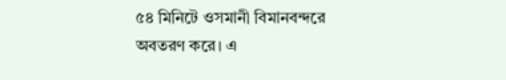৫৪ মিনিটে ওসমানী বিমানবন্দরে অবতরণ করে। এ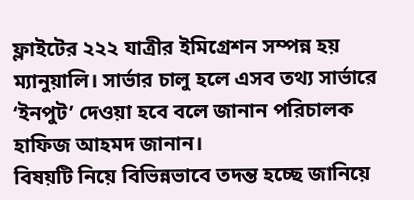ফ্লাইটের ২২২ যাত্রীর ইমিগ্রেশন সম্পন্ন হয় ম্যানুয়ালি। সার্ভার চালু হলে এসব তথ্য সার্ভারে ‘ইনপুট’ দেওয়া হবে বলে জানান পরিচালক হাফিজ আহমদ জানান।
বিষয়টি নিয়ে বিভিন্নভাবে তদন্ত হচ্ছে জানিয়ে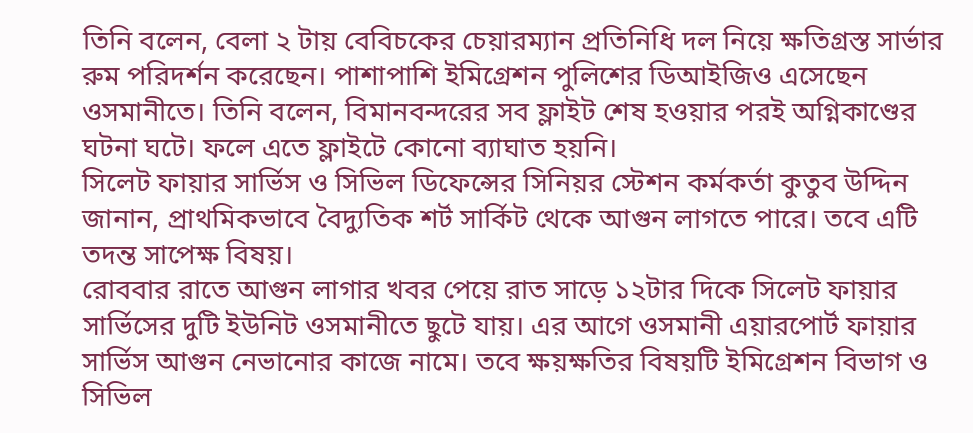তিনি বলেন, বেলা ২ টায় বেবিচকের চেয়ারম্যান প্রতিনিধি দল নিয়ে ক্ষতিগ্রস্ত সার্ভার রুম পরিদর্শন করেছেন। পাশাপাশি ইমিগ্রেশন পুলিশের ডিআইজিও এসেছেন ওসমানীতে। তিনি বলেন, বিমানবন্দরের সব ফ্লাইট শেষ হওয়ার পরই অগ্নিকাণ্ডের ঘটনা ঘটে। ফলে এতে ফ্লাইটে কোনো ব্যাঘাত হয়নি।
সিলেট ফায়ার সার্ভিস ও সিভিল ডিফেন্সের সিনিয়র স্টেশন কর্মকর্তা কুতুব উদ্দিন জানান, প্রাথমিকভাবে বৈদ্যুতিক শর্ট সার্কিট থেকে আগুন লাগতে পারে। তবে এটি তদন্ত সাপেক্ষ বিষয়।
রোববার রাতে আগুন লাগার খবর পেয়ে রাত সাড়ে ১২টার দিকে সিলেট ফায়ার সার্ভিসের দুটি ইউনিট ওসমানীতে ছুটে যায়। এর আগে ওসমানী এয়ারপোর্ট ফায়ার সার্ভিস আগুন নেভানোর কাজে নামে। তবে ক্ষয়ক্ষতির বিষয়টি ইমিগ্রেশন বিভাগ ও সিভিল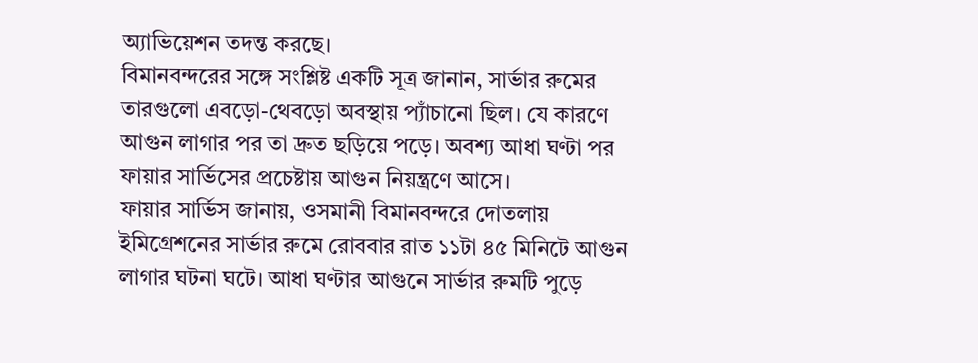অ্যাভিয়েশন তদন্ত করছে।
বিমানবন্দরের সঙ্গে সংশ্লিষ্ট একটি সূত্র জানান, সার্ভার রুমের তারগুলো এবড়ো-থেবড়ো অবস্থায় প্যাঁচানো ছিল। যে কারণে আগুন লাগার পর তা দ্রুত ছড়িয়ে পড়ে। অবশ্য আধা ঘণ্টা পর ফায়ার সার্ভিসের প্রচেষ্টায় আগুন নিয়ন্ত্রণে আসে।
ফায়ার সার্ভিস জানায়, ওসমানী বিমানবন্দরে দোতলায় ইমিগ্রেশনের সার্ভার রুমে রোববার রাত ১১টা ৪৫ মিনিটে আগুন লাগার ঘটনা ঘটে। আধা ঘণ্টার আগুনে সার্ভার রুমটি পুড়ে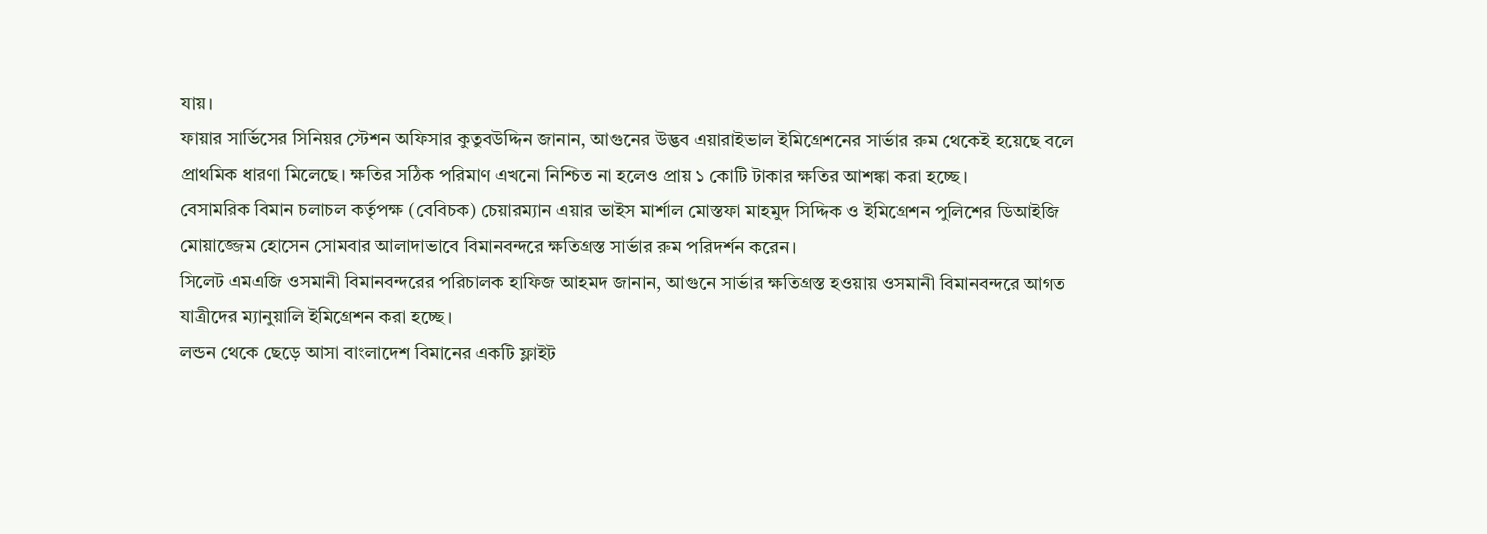যায়।
ফায়ার সার্ভিসের সিনিয়র স্টেশন অফিসার কুতুবউদ্দিন জানান, আগুনের উদ্ভব এয়ারাইভাল ইমিগ্রেশনের সার্ভার রুম থেকেই হয়েছে বলে প্রাথমিক ধারণা মিলেছে। ক্ষতির সঠিক পরিমাণ এখনো নিশ্চিত না হলেও প্রায় ১ কোটি টাকার ক্ষতির আশঙ্কা করা হচ্ছে।
বেসামরিক বিমান চলাচল কর্তৃপক্ষ (বেবিচক) চেয়ারম্যান এয়ার ভাইস মার্শাল মোস্তফা মাহমুদ সিদ্দিক ও ইমিগ্রেশন পুলিশের ডিআইজি মোয়াজ্জেম হোসেন সোমবার আলাদাভাবে বিমানবন্দরে ক্ষতিগ্রস্ত সার্ভার রুম পরিদর্শন করেন।
সিলেট এমএজি ওসমানী বিমানবন্দরের পরিচালক হাফিজ আহমদ জানান, আগুনে সার্ভার ক্ষতিগ্রস্ত হওয়ায় ওসমানী বিমানবন্দরে আগত যাত্রীদের ম্যানুয়ালি ইমিগ্রেশন করা হচ্ছে।
লন্ডন থেকে ছেড়ে আসা বাংলাদেশ বিমানের একটি ফ্লাইট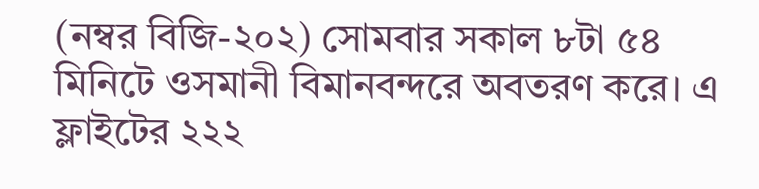(নম্বর বিজি-২০২) সোমবার সকাল ৮টা ৫৪ মিনিটে ওসমানী বিমানবন্দরে অবতরণ করে। এ ফ্লাইটের ২২২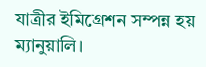যাত্রীর ইমিগ্রেশন সম্পন্ন হয় ম্যানুয়ালি।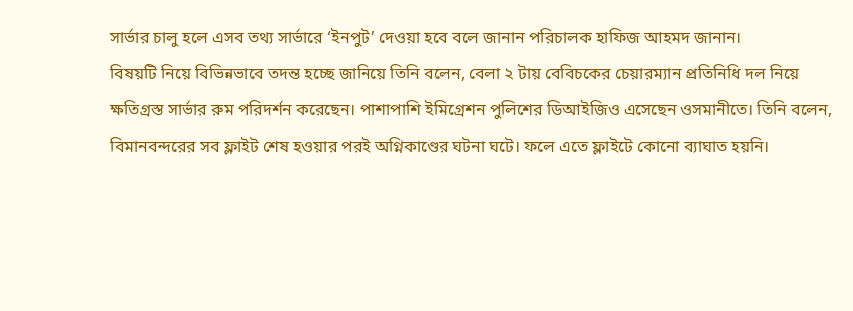সার্ভার চালু হলে এসব তথ্য সার্ভারে ‘ইনপুট’ দেওয়া হবে বলে জানান পরিচালক হাফিজ আহমদ জানান।
বিষয়টি নিয়ে বিভিন্নভাবে তদন্ত হচ্ছে জানিয়ে তিনি বলেন, বেলা ২ টায় বেবিচকের চেয়ারম্যান প্রতিনিধি দল নিয়ে ক্ষতিগ্রস্ত সার্ভার রুম পরিদর্শন করেছেন। পাশাপাশি ইমিগ্রেশন পুলিশের ডিআইজিও এসেছেন ওসমানীতে। তিনি বলেন, বিমানবন্দরের সব ফ্লাইট শেষ হওয়ার পরই অগ্নিকাণ্ডের ঘটনা ঘটে। ফলে এতে ফ্লাইটে কোনো ব্যাঘাত হয়নি।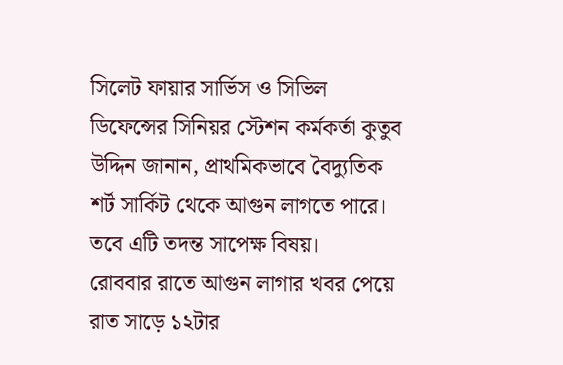সিলেট ফায়ার সার্ভিস ও সিভিল ডিফেন্সের সিনিয়র স্টেশন কর্মকর্তা কুতুব উদ্দিন জানান, প্রাথমিকভাবে বৈদ্যুতিক শর্ট সার্কিট থেকে আগুন লাগতে পারে। তবে এটি তদন্ত সাপেক্ষ বিষয়।
রোববার রাতে আগুন লাগার খবর পেয়ে রাত সাড়ে ১২টার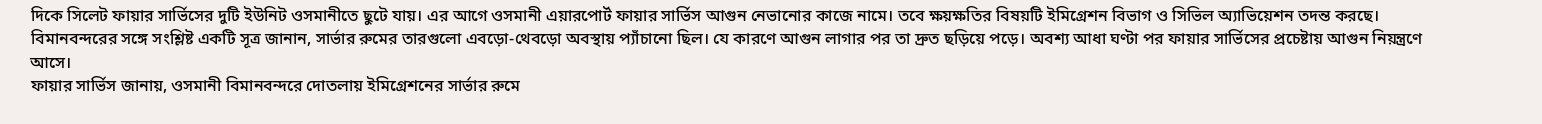দিকে সিলেট ফায়ার সার্ভিসের দুটি ইউনিট ওসমানীতে ছুটে যায়। এর আগে ওসমানী এয়ারপোর্ট ফায়ার সার্ভিস আগুন নেভানোর কাজে নামে। তবে ক্ষয়ক্ষতির বিষয়টি ইমিগ্রেশন বিভাগ ও সিভিল অ্যাভিয়েশন তদন্ত করছে।
বিমানবন্দরের সঙ্গে সংশ্লিষ্ট একটি সূত্র জানান, সার্ভার রুমের তারগুলো এবড়ো-থেবড়ো অবস্থায় প্যাঁচানো ছিল। যে কারণে আগুন লাগার পর তা দ্রুত ছড়িয়ে পড়ে। অবশ্য আধা ঘণ্টা পর ফায়ার সার্ভিসের প্রচেষ্টায় আগুন নিয়ন্ত্রণে আসে।
ফায়ার সার্ভিস জানায়, ওসমানী বিমানবন্দরে দোতলায় ইমিগ্রেশনের সার্ভার রুমে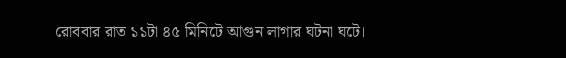রোববার রাত ১১টা ৪৫ মিনিটে আগুন লাগার ঘটনা ঘটে।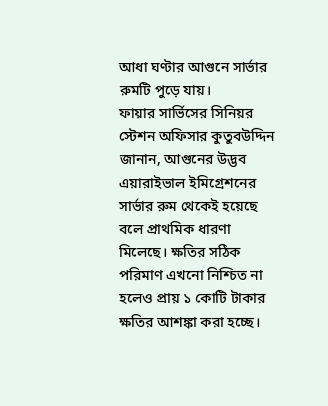আধা ঘণ্টার আগুনে সার্ভার রুমটি পুড়ে যায়।
ফায়ার সার্ভিসের সিনিয়র স্টেশন অফিসার কুতুবউদ্দিন জানান, আগুনের উদ্ভব এয়ারাইভাল ইমিগ্রেশনের সার্ভার রুম থেকেই হয়েছে বলে প্রাথমিক ধারণা মিলেছে। ক্ষতির সঠিক পরিমাণ এখনো নিশ্চিত না হলেও প্রায় ১ কোটি টাকার ক্ষতির আশঙ্কা করা হচ্ছে।